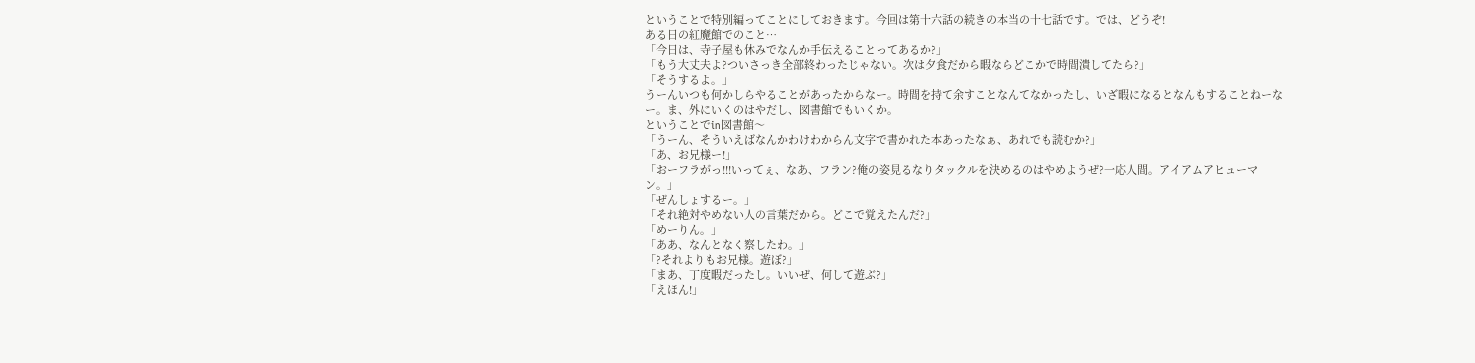ということで特別編ってことにしておきます。今回は第十六話の続きの本当の十七話です。では、どうぞ!
ある日の紅魔館でのこと…
「今日は、寺子屋も休みでなんか手伝えることってあるか?」
「もう大丈夫よ?ついさっき全部終わったじゃない。次は夕食だから暇ならどこかで時間潰してたら?」
「そうするよ。」
うーんいつも何かしらやることがあったからなー。時間を持て余すことなんてなかったし、いざ暇になるとなんもすることねーなー。ま、外にいくのはやだし、図書館でもいくか。
ということでin図書館〜
「うーん、そういえばなんかわけわからん文字で書かれた本あったなぁ、あれでも読むか?」
「あ、お兄様ー!」
「おーフラがっ!!!いってぇ、なあ、フラン?俺の姿見るなりタックルを決めるのはやめようぜ?一応人間。アイアムアヒューマン。」
「ぜんしょするー。」
「それ絶対やめない人の言葉だから。どこで覚えたんだ?」
「めーりん。」
「ああ、なんとなく察したわ。」
「?それよりもお兄様。遊ぼ?」
「まあ、丁度暇だったし。いいぜ、何して遊ぶ?」
「えほん!」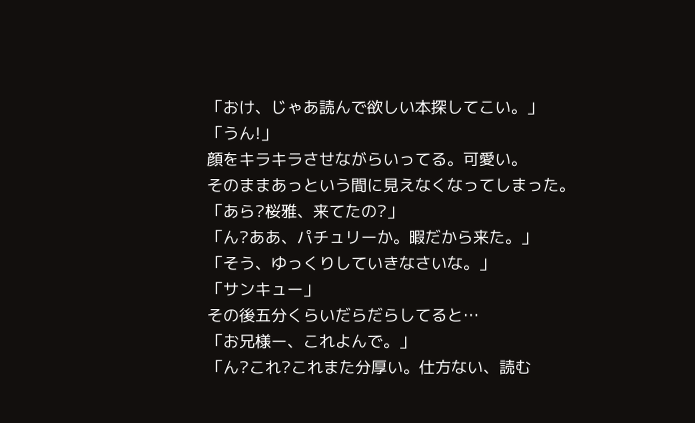「おけ、じゃあ読んで欲しい本探してこい。」
「うん!」
顔をキラキラさせながらいってる。可愛い。
そのままあっという間に見えなくなってしまった。
「あら?桜雅、来てたの?」
「ん?ああ、パチュリーか。暇だから来た。」
「そう、ゆっくりしていきなさいな。」
「サンキュー」
その後五分くらいだらだらしてると…
「お兄様ー、これよんで。」
「ん?これ?これまた分厚い。仕方ない、読む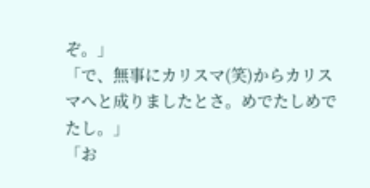ぞ。」
「で、無事にカリスマ(笑)からカリスマへと成りましたとさ。めでたしめでたし。」
「お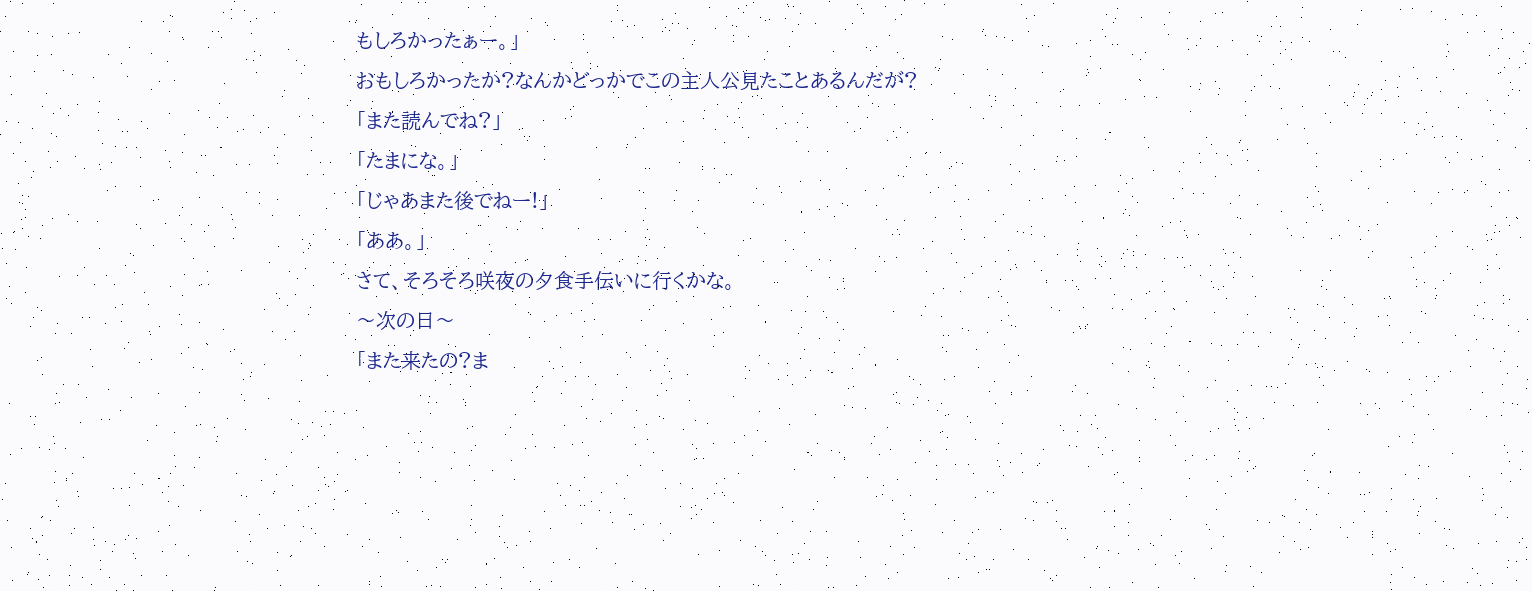もしろかったぁー。」
おもしろかったか?なんかどっかでこの主人公見たことあるんだが?
「また読んでね?」
「たまにな。」
「じゃあまた後でねー!」
「ああ。」
さて、そろそろ咲夜の夕食手伝いに行くかな。
〜次の日〜
「また来たの?ま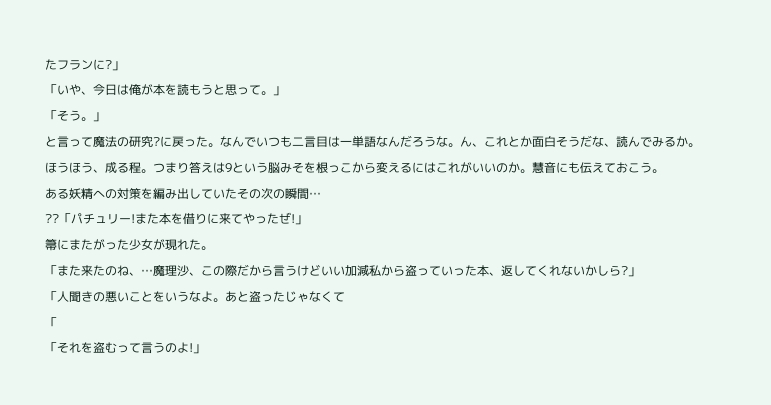たフランに?」
「いや、今日は俺が本を読もうと思って。」
「そう。」
と言って魔法の研究?に戻った。なんでいつも二言目は一単語なんだろうな。ん、これとか面白そうだな、読んでみるか。
ほうほう、成る程。つまり答えは9という脳みそを根っこから変えるにはこれがいいのか。慧音にも伝えておこう。
ある妖精への対策を編み出していたその次の瞬間…
??「パチュリー!また本を借りに来てやったぜ!」
箒にまたがった少女が現れた。
「また来たのね、…魔理沙、この際だから言うけどいい加減私から盗っていった本、返してくれないかしら?」
「人聞きの悪いことをいうなよ。あと盗ったじゃなくて
「
「それを盗むって言うのよ!」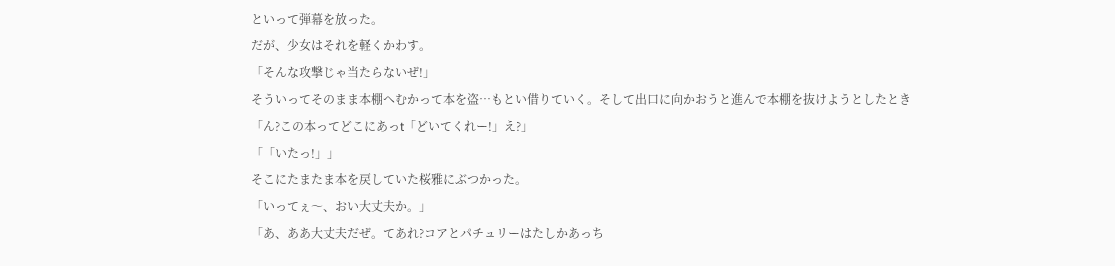といって弾幕を放った。
だが、少女はそれを軽くかわす。
「そんな攻撃じゃ当たらないぜ!」
そういってそのまま本棚へむかって本を盗…もとい借りていく。そして出口に向かおうと進んで本棚を抜けようとしたとき
「ん?この本ってどこにあっt「どいてくれー!」え?」
「「いたっ!」」
そこにたまたま本を戻していた桜雅にぶつかった。
「いってぇ〜、おい大丈夫か。」
「あ、ああ大丈夫だぜ。てあれ?コアとパチュリーはたしかあっち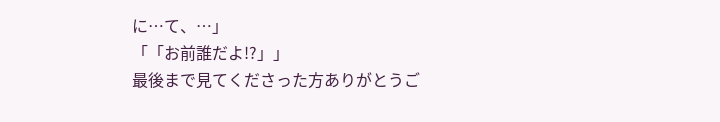に…て、…」
「「お前誰だよ!?」」
最後まで見てくださった方ありがとうご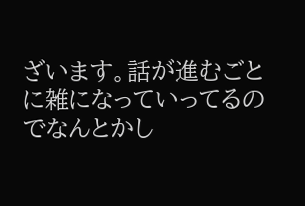ざいます。話が進むごとに雑になっていってるのでなんとかし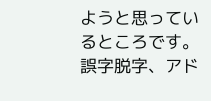ようと思っているところです。誤字脱字、アド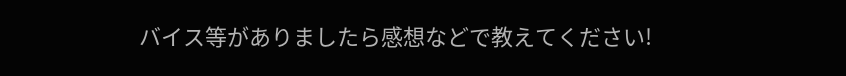バイス等がありましたら感想などで教えてください!